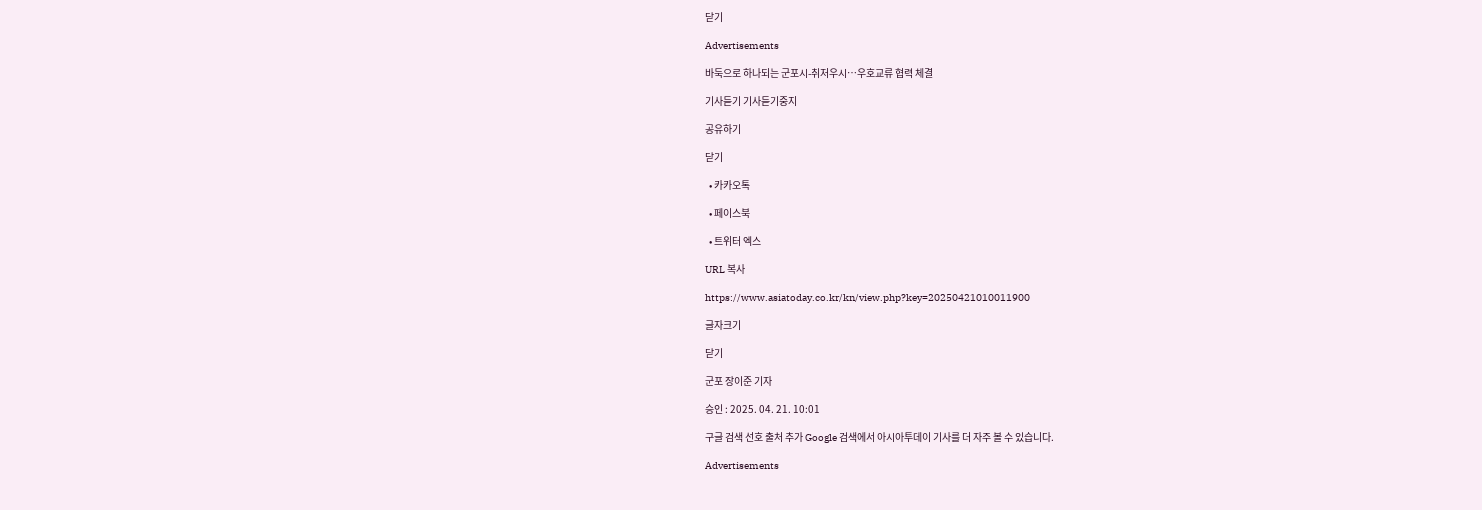닫기

Advertisements

바둑으로 하나되는 군포시-취저우시…우호교류 협력 체결

기사듣기 기사듣기중지

공유하기

닫기

  • 카카오톡

  • 페이스북

  • 트위터 엑스

URL 복사

https://www.asiatoday.co.kr/kn/view.php?key=20250421010011900

글자크기

닫기

군포 장이준 기자

승인 : 2025. 04. 21. 10:01

구글 검색 선호 출처 추가 Google 검색에서 아시아투데이 기사를 더 자주 볼 수 있습니다.

Advertisements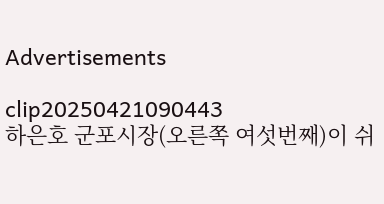Advertisements

clip20250421090443
하은호 군포시장(오른쪽 여섯번째)이 쉬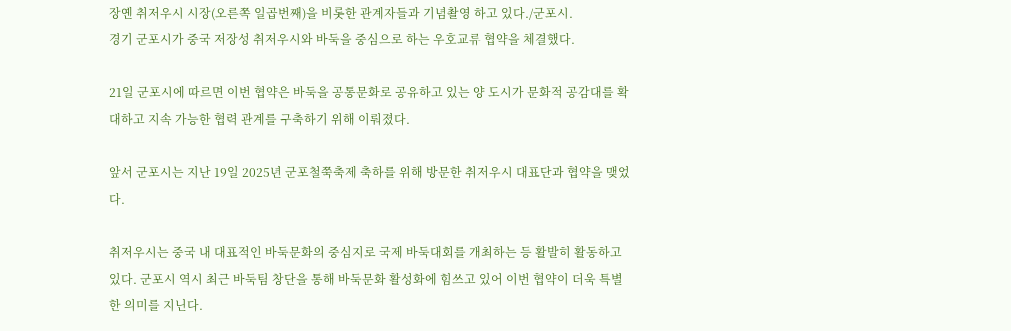장옌 취저우시 시장(오른쪽 일곱번째)을 비롯한 관계자들과 기념촬영 하고 있다./군포시.
경기 군포시가 중국 저장성 취저우시와 바둑을 중심으로 하는 우호교류 협약을 체결했다.

21일 군포시에 따르면 이번 협약은 바둑을 공통문화로 공유하고 있는 양 도시가 문화적 공감대를 확대하고 지속 가능한 협력 관계를 구축하기 위해 이뤄졌다.

앞서 군포시는 지난 19일 2025년 군포철쭉축제 축하를 위해 방문한 취저우시 대표단과 협약을 맺었다.

취저우시는 중국 내 대표적인 바둑문화의 중심지로 국제 바둑대회를 개최하는 등 활발히 활동하고 있다. 군포시 역시 최근 바둑팀 창단을 통해 바둑문화 활성화에 힘쓰고 있어 이번 협약이 더욱 특별한 의미를 지닌다.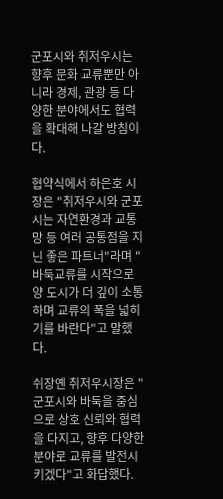군포시와 취저우시는 향후 문화 교류뿐만 아니라 경제, 관광 등 다양한 분야에서도 협력을 확대해 나갈 방침이다.

협약식에서 하은호 시장은 "취저우시와 군포시는 자연환경과 교통망 등 여러 공통점을 지닌 좋은 파트너"라며 "바둑교류를 시작으로 양 도시가 더 깊이 소통하며 교류의 폭을 넓히기를 바란다"고 말했다.

쉬장옌 취저우시장은 "군포시와 바둑을 중심으로 상호 신뢰와 협력을 다지고, 향후 다양한 분야로 교류를 발전시키겠다"고 화답했다.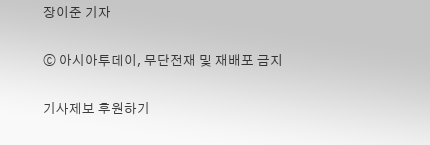장이준 기자

ⓒ 아시아투데이, 무단전재 및 재배포 금지

기사제보 후원하기